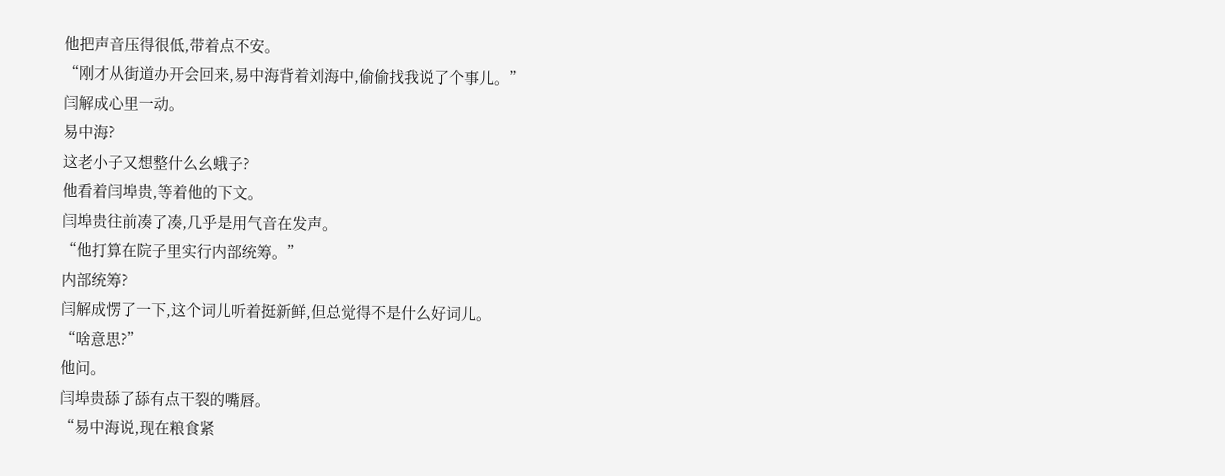他把声音压得很低,带着点不安。
“刚才从街道办开会回来,易中海背着刘海中,偷偷找我说了个事儿。”
闫解成心里一动。
易中海?
这老小子又想整什么幺蛾子?
他看着闫埠贵,等着他的下文。
闫埠贵往前凑了凑,几乎是用气音在发声。
“他打算在院子里实行内部统筹。”
内部统筹?
闫解成愣了一下,这个词儿听着挺新鲜,但总觉得不是什么好词儿。
“啥意思?”
他问。
闫埠贵舔了舔有点干裂的嘴唇。
“易中海说,现在粮食紧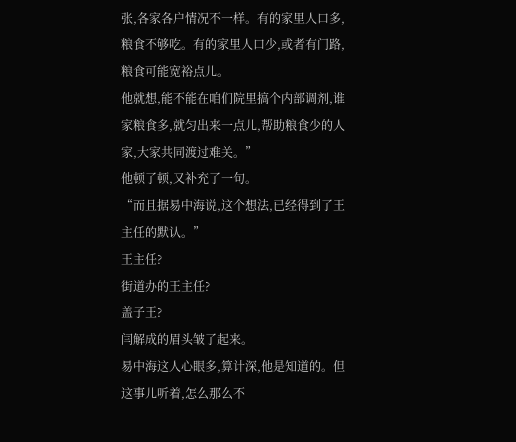张,各家各户情况不一样。有的家里人口多,粮食不够吃。有的家里人口少,或者有门路,粮食可能宽裕点儿。
他就想,能不能在咱们院里搞个内部调剂,谁家粮食多,就匀出来一点儿,帮助粮食少的人家,大家共同渡过难关。”
他顿了顿,又补充了一句。
“而且据易中海说,这个想法,已经得到了王主任的默认。”
王主任?
街道办的王主任?
盖子王?
闫解成的眉头皱了起来。
易中海这人心眼多,算计深,他是知道的。但这事儿听着,怎么那么不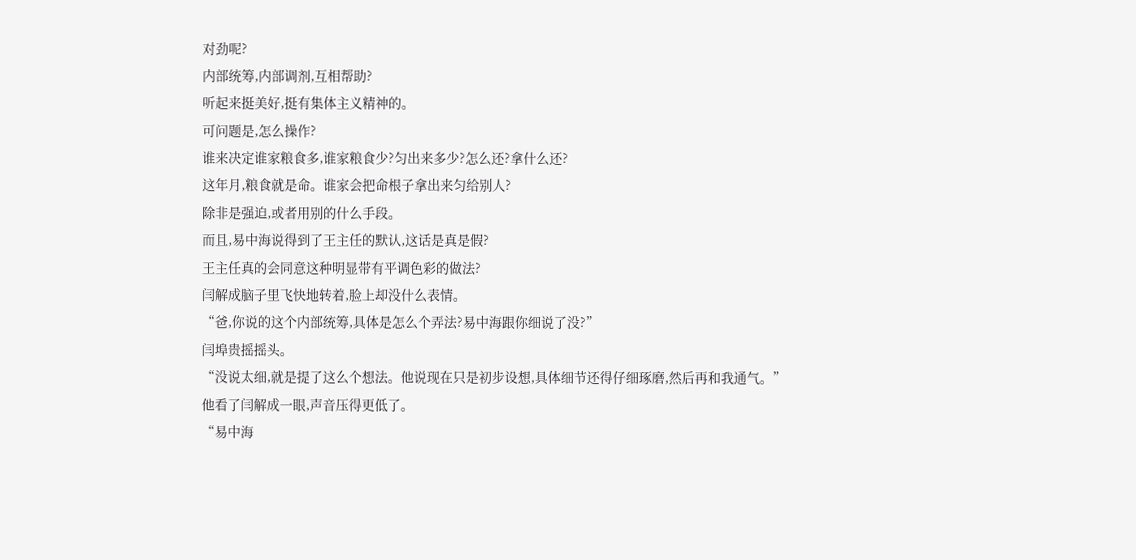对劲呢?
内部统筹,内部调剂,互相帮助?
听起来挺美好,挺有集体主义精神的。
可问题是,怎么操作?
谁来决定谁家粮食多,谁家粮食少?匀出来多少?怎么还?拿什么还?
这年月,粮食就是命。谁家会把命根子拿出来匀给别人?
除非是强迫,或者用别的什么手段。
而且,易中海说得到了王主任的默认,这话是真是假?
王主任真的会同意这种明显带有平调色彩的做法?
闫解成脑子里飞快地转着,脸上却没什么表情。
“爸,你说的这个内部统筹,具体是怎么个弄法?易中海跟你细说了没?”
闫埠贵摇摇头。
“没说太细,就是提了这么个想法。他说现在只是初步设想,具体细节还得仔细琢磨,然后再和我通气。”
他看了闫解成一眼,声音压得更低了。
“易中海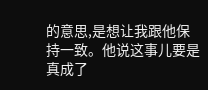的意思,是想让我跟他保持一致。他说这事儿要是真成了